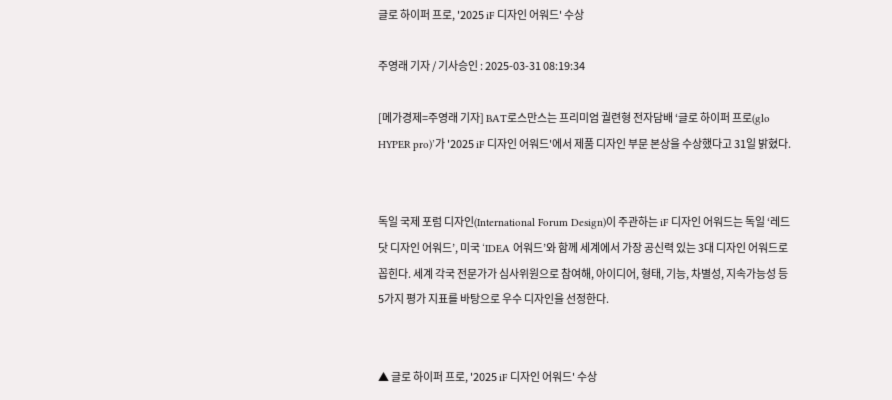글로 하이퍼 프로, '2025 iF 디자인 어워드' 수상

주영래 기자 / 기사승인 : 2025-03-31 08:19:34

[메가경제=주영래 기자] BAT로스만스는 프리미엄 궐련형 전자담배 ‘글로 하이퍼 프로(glo HYPER pro)’가 '2025 iF 디자인 어워드'에서 제품 디자인 부문 본상을 수상했다고 31일 밝혔다.


독일 국제 포럼 디자인(International Forum Design)이 주관하는 iF 디자인 어워드는 독일 ‘레드닷 디자인 어워드’, 미국 ‘IDEA 어워드’와 함께 세계에서 가장 공신력 있는 3대 디자인 어워드로 꼽힌다. 세계 각국 전문가가 심사위원으로 참여해, 아이디어, 형태, 기능, 차별성, 지속가능성 등 5가지 평가 지표를 바탕으로 우수 디자인을 선정한다.


▲ 글로 하이퍼 프로, '2025 iF 디자인 어워드' 수상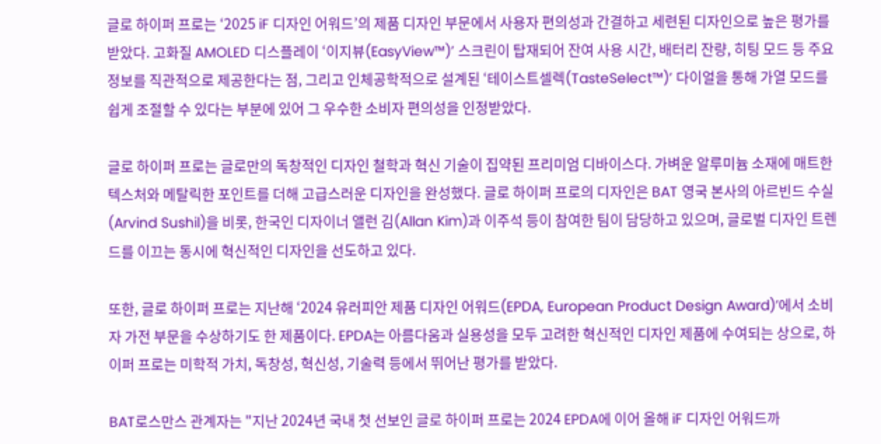글로 하이퍼 프로는 ‘2025 iF 디자인 어워드’의 제품 디자인 부문에서 사용자 편의성과 간결하고 세련된 디자인으로 높은 평가를 받았다. 고화질 AMOLED 디스플레이 ‘이지뷰(EasyView™)’ 스크린이 탑재되어 잔여 사용 시간, 배터리 잔량, 히팅 모드 등 주요 정보를 직관적으로 제공한다는 점, 그리고 인체공학적으로 설계된 ‘테이스트셀렉(TasteSelect™)’ 다이얼을 통해 가열 모드를 쉽게 조절할 수 있다는 부분에 있어 그 우수한 소비자 편의성을 인정받았다.

글로 하이퍼 프로는 글로만의 독창적인 디자인 철학과 혁신 기술이 집약된 프리미엄 디바이스다. 가벼운 알루미늄 소재에 매트한 텍스처와 메탈릭한 포인트를 더해 고급스러운 디자인을 완성했다. 글로 하이퍼 프로의 디자인은 BAT 영국 본사의 아르빈드 수실(Arvind Sushil)을 비롯, 한국인 디자이너 앨런 김(Allan Kim)과 이주석 등이 참여한 팀이 담당하고 있으며, 글로벌 디자인 트렌드를 이끄는 동시에 혁신적인 디자인을 선도하고 있다.

또한, 글로 하이퍼 프로는 지난해 ‘2024 유러피안 제품 디자인 어워드(EPDA, European Product Design Award)’에서 소비자 가전 부문을 수상하기도 한 제품이다. EPDA는 아름다움과 실용성을 모두 고려한 혁신적인 디자인 제품에 수여되는 상으로, 하이퍼 프로는 미학적 가치, 독창성, 혁신성, 기술력 등에서 뛰어난 평가를 받았다.

BAT로스만스 관계자는 "지난 2024년 국내 첫 선보인 글로 하이퍼 프로는 2024 EPDA에 이어 올해 iF 디자인 어워드까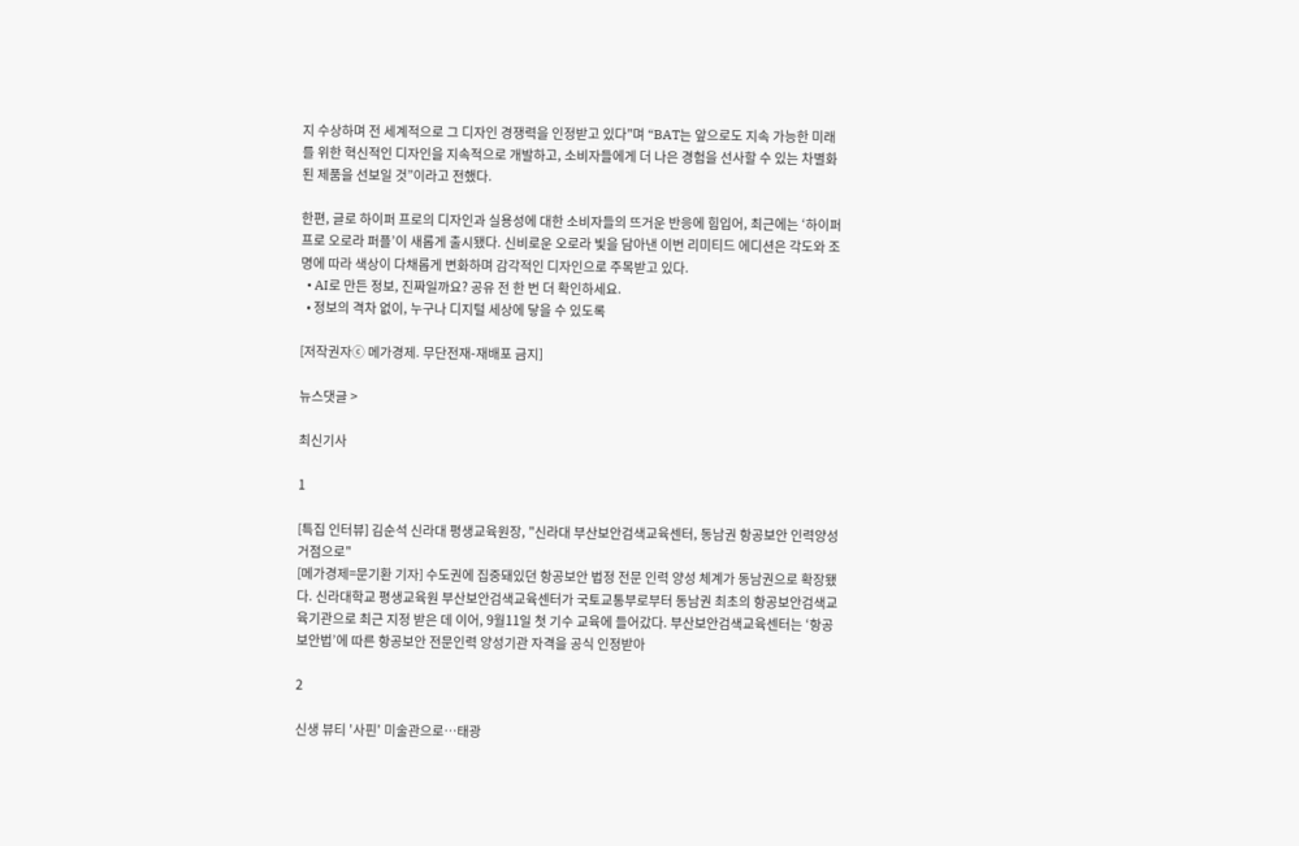지 수상하며 전 세계적으로 그 디자인 경쟁력을 인정받고 있다"며 “BAT는 앞으로도 지속 가능한 미래를 위한 혁신적인 디자인을 지속적으로 개발하고, 소비자들에게 더 나은 경험을 선사할 수 있는 차별화된 제품을 선보일 것”이라고 전했다.

한편, 글로 하이퍼 프로의 디자인과 실용성에 대한 소비자들의 뜨거운 반응에 힘입어, 최근에는 ‘하이퍼 프로 오로라 퍼플’이 새롭게 출시됐다. 신비로운 오로라 빛을 담아낸 이번 리미티드 에디션은 각도와 조명에 따라 색상이 다채롭게 변화하며 감각적인 디자인으로 주목받고 있다.
  • AI로 만든 정보, 진짜일까요? 공유 전 한 번 더 확인하세요.
  • 정보의 격차 없이, 누구나 디지털 세상에 닿을 수 있도록

[저작권자ⓒ 메가경제. 무단전재-재배포 금지]

뉴스댓글 >

최신기사

1

[특집 인터뷰] 김순석 신라대 평생교육원장, "신라대 부산보안검색교육센터, 동남권 항공보안 인력양성 거점으로"
[메가경제=문기환 기자] 수도권에 집중돼있던 항공보안 법정 전문 인력 양성 체계가 동남권으로 확장됐다. 신라대학교 평생교육원 부산보안검색교육센터가 국토교통부로부터 동남권 최초의 항공보안검색교육기관으로 최근 지정 받은 데 이어, 9월11일 첫 기수 교육에 들어갔다. 부산보안검색교육센터는 ‘항공보안법’에 따른 항공보안 전문인력 양성기관 자격을 공식 인정받아

2

신생 뷰티 '사핀' 미술관으로…태광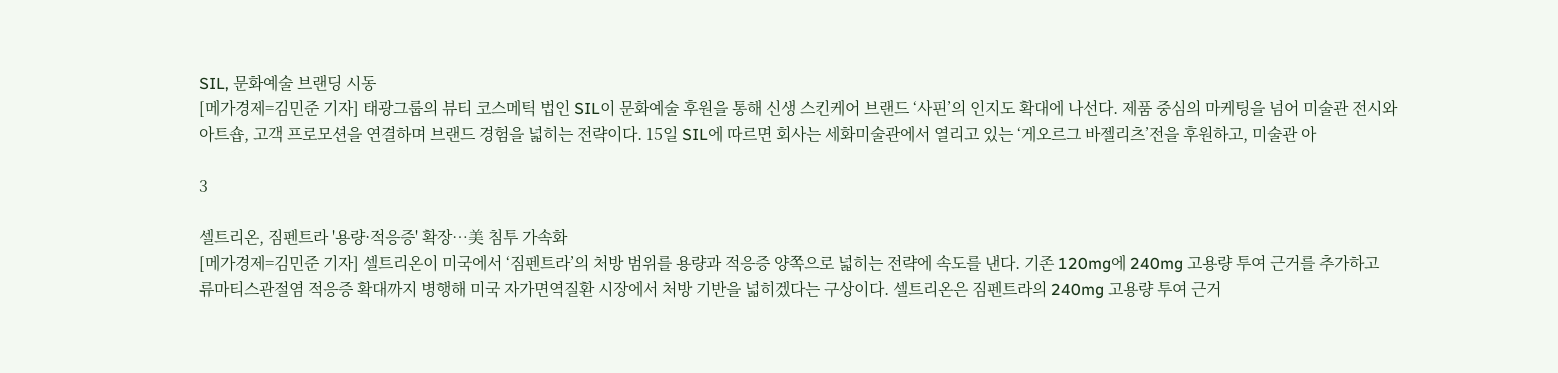SIL, 문화예술 브랜딩 시동
[메가경제=김민준 기자] 태광그룹의 뷰티 코스메틱 법인 SIL이 문화예술 후원을 통해 신생 스킨케어 브랜드 ‘사핀’의 인지도 확대에 나선다. 제품 중심의 마케팅을 넘어 미술관 전시와 아트숍, 고객 프로모션을 연결하며 브랜드 경험을 넓히는 전략이다. 15일 SIL에 따르면 회사는 세화미술관에서 열리고 있는 ‘게오르그 바젤리츠’전을 후원하고, 미술관 아

3

셀트리온, 짐펜트라 '용량·적응증' 확장…美 침투 가속화
[메가경제=김민준 기자] 셀트리온이 미국에서 ‘짐펜트라’의 처방 범위를 용량과 적응증 양쪽으로 넓히는 전략에 속도를 낸다. 기존 120mg에 240mg 고용량 투여 근거를 추가하고 류마티스관절염 적응증 확대까지 병행해 미국 자가면역질환 시장에서 처방 기반을 넓히겠다는 구상이다. 셀트리온은 짐펜트라의 240mg 고용량 투여 근거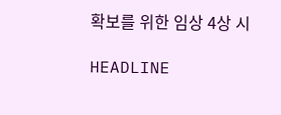확보를 위한 임상 4상 시

HEADLINE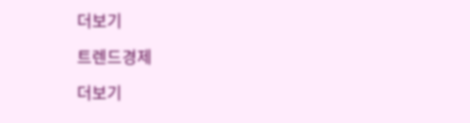더보기

트렌드경제

더보기